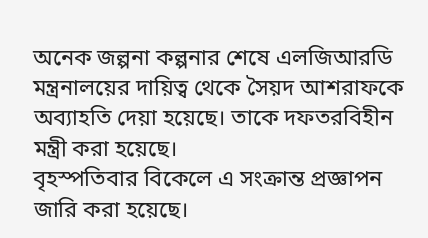অনেক জল্পনা কল্পনার শেষে এলজিআরডি মন্ত্রনালয়ের দায়িত্ব থেকে সৈয়দ আশরাফকে অব্যাহতি দেয়া হয়েছে। তাকে দফতরবিহীন মন্ত্রী করা হয়েছে।
বৃহস্পতিবার বিকেলে এ সংক্রান্ত প্রজ্ঞাপন জারি করা হয়েছে।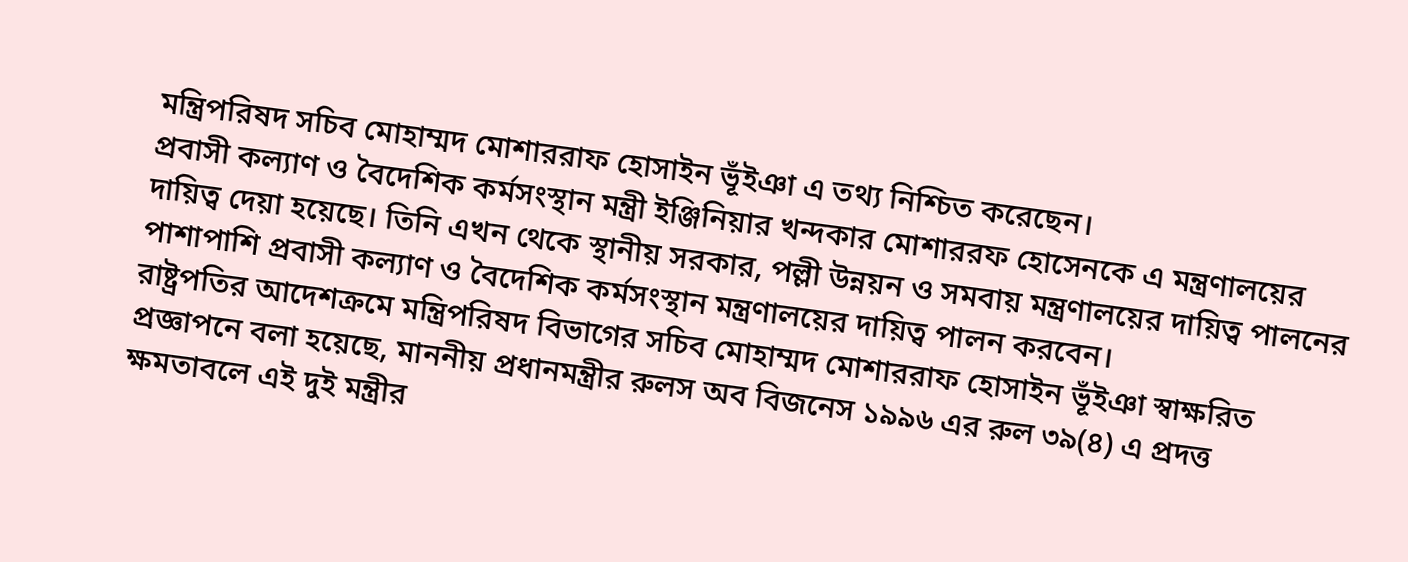মন্ত্রিপরিষদ সচিব মোহাম্মদ মোশাররাফ হোসাইন ভূঁইঞা এ তথ্য নিশ্চিত করেছেন।
প্রবাসী কল্যাণ ও বৈদেশিক কর্মসংস্থান মন্ত্রী ইঞ্জিনিয়ার খন্দকার মোশাররফ হোসেনকে এ মন্ত্রণালয়ের দায়িত্ব দেয়া হয়েছে। তিনি এখন থেকে স্থানীয় সরকার, পল্লী উন্নয়ন ও সমবায় মন্ত্রণালয়ের দায়িত্ব পালনের পাশাপাশি প্রবাসী কল্যাণ ও বৈদেশিক কর্মসংস্থান মন্ত্রণালয়ের দায়িত্ব পালন করবেন।
রাষ্ট্রপতির আদেশক্রমে মন্ত্রিপরিষদ বিভাগের সচিব মোহাম্মদ মোশাররাফ হোসাইন ভূঁইঞা স্বাক্ষরিত প্রজ্ঞাপনে বলা হয়েছে, মাননীয় প্রধানমন্ত্রীর রুলস অব বিজনেস ১৯৯৬ এর রুল ৩৯(৪) এ প্রদত্ত ক্ষমতাবলে এই দুই মন্ত্রীর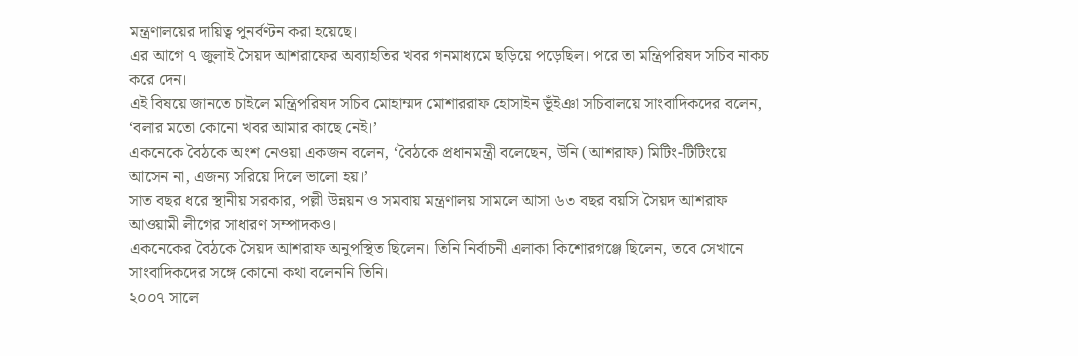মন্ত্রণালয়ের দায়িত্ব পুনর্বণ্টন করা হয়েছে।
এর আগে ৭ জুলাই সৈয়দ আশরাফের অব্যাহতির খবর গনমাধ্যমে ছড়িয়ে পড়েছিল। পরে তা মন্ত্রিপরিষদ সচিব নাকচ করে দেন।
এই বিষয়ে জানতে চাইলে মন্ত্রিপরিষদ সচিব মোহাম্মদ মোশাররাফ হোসাইন ভূঁইঞা সচিবালয়ে সাংবাদিকদের বলেন, ‘বলার মতো কোনো খবর আমার কাছে নেই।’
একনেকে বৈঠকে অংশ নেওয়া একজন বলেন, ‘বৈঠকে প্রধানমন্ত্রী বলেছেন, উনি (আশরাফ) মিটিং-টিটিংয়ে আসেন না, এজন্য সরিয়ে দিলে ভালো হয়।’
সাত বছর ধরে স্থানীয় সরকার, পল্লী উন্নয়ন ও সমবায় মন্ত্রণালয় সামলে আসা ৬৩ বছর বয়সি সৈয়দ আশরাফ আওয়ামী লীগের সাধারণ সম্পাদকও।
একনেকের বৈঠকে সৈয়দ আশরাফ অনুপস্থিত ছিলেন। তিনি নির্বাচনী এলাকা কিশোরগঞ্জে ছিলেন, তবে সেখানে সাংবাদিকদের সঙ্গে কোনো কথা বলেননি তিনি।
২০০৭ সালে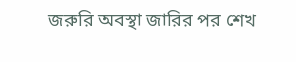জরুরি অবস্থা জারির পর শেখ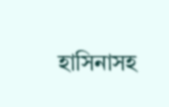হাসিনাসহ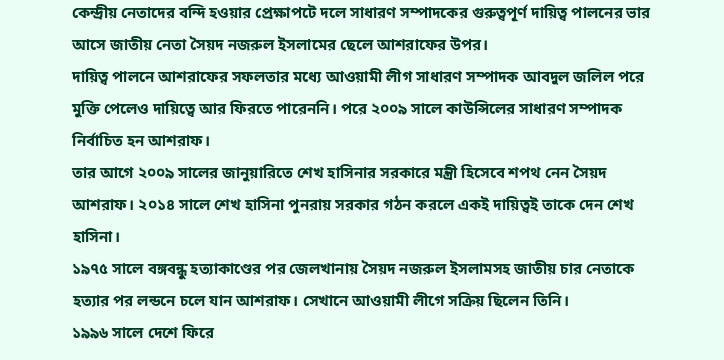কেন্দ্রীয় নেতাদের বন্দি হওয়ার প্রেক্ষাপটে দলে সাধারণ সম্পাদকের গুরুত্বপূর্ণ দায়িত্ব পালনের ভার আসে জাতীয় নেতা সৈয়দ নজরুল ইসলামের ছেলে আশরাফের উপর।
দায়িত্ব পালনে আশরাফের সফলতার মধ্যে আওয়ামী লীগ সাধারণ সম্পাদক আবদুল জলিল পরে মুক্তি পেলেও দায়িত্বে আর ফিরতে পারেননি। পরে ২০০৯ সালে কাউন্সিলের সাধারণ সম্পাদক নির্বাচিত হন আশরাফ।
তার আগে ২০০৯ সালের জানুয়ারিতে শেখ হাসিনার সরকারে মন্ত্রী হিসেবে শপথ নেন সৈয়দ আশরাফ। ২০১৪ সালে শেখ হাসিনা পুনরায় সরকার গঠন করলে একই দায়িত্বই তাকে দেন শেখ হাসিনা।
১৯৭৫ সালে বঙ্গবন্ধু হত্যাকাণ্ডের পর জেলখানায় সৈয়দ নজরুল ইসলামসহ জাতীয় চার নেতাকে হত্যার পর লন্ডনে চলে যান আশরাফ। সেখানে আওয়ামী লীগে সক্রিয় ছিলেন তিনি।
১৯৯৬ সালে দেশে ফিরে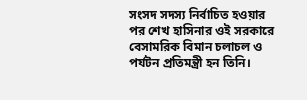সংসদ সদস্য নির্বাচিত হওয়ার পর শেখ হাসিনার ওই সরকারে বেসামরিক বিমান চলাচল ও পর্যটন প্রতিমন্ত্রী হন তিনি।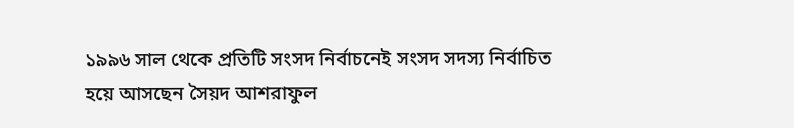১৯৯৬ সাল থেকে প্রতিটি সংসদ নির্বাচনেই সংসদ সদস্য নির্বাচিত হয়ে আসছেন সৈয়দ আশরাফুল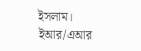ইসলাম।
ইআর/এআর